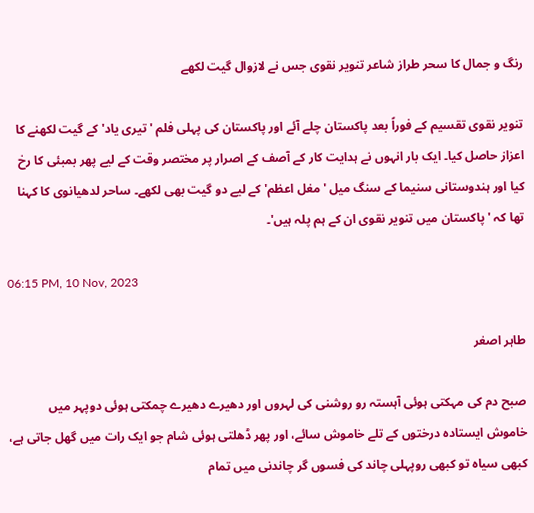رنگ و جمال کا سحر طراز شاعر تنویر نقوی جس نے لازوال گیت لکھے

تنویر نقوی تقسیم کے فوراً بعد پاکستان چلے آئے اور پاکستان کی پہلی فلم 'تیری یاد' کے گیت لکھنے کا اعزاز حاصل کیا۔ ایک بار انہوں نے ہدایت کار کے آصف کے اصرار پر مختصر وقت کے لیے پھر بمبئی کا رخ کیا اور ہندوستانی سنیما کے سنگ میل 'مغل اعظم' کے لیے دو گیت بھی لکھے۔ ساحر لدھیانوی کا کہنا تھا کہ 'پاکستان میں تنویر نقوی ان کے ہم پلہ ہیں'۔

06:15 PM, 10 Nov, 2023

طاہر اصغر

صبح دم کی مہکتی ہوئی آہستہ رو روشنی کی لہروں اور دھیرے دھیرے چمکتی ہوئی دوپہر میں خاموش ایستادہ درختوں کے تلے خاموش سائے، اور پھر ڈھلتی ہوئی شام جو ایک رات میں گھل جاتی ہے، کبھی سیاہ تو کبھی روپہلی چاند کی فسوں گر چاندنی میں تمام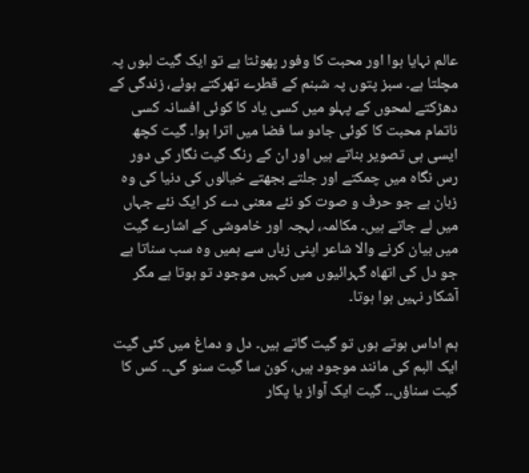عالم نہایا ہوا اور محبت کا وفور پھوٹتا ہے تو ایک گیت لبوں پہ مچلتا ہے۔ سبز پتوں پہ شبنم کے قطرے تھرکتے ہوئے، زندگی کے دھڑکتے لمحوں کے پہلو میں کسی یاد کا کوئی افسانہ کسی ناتمام محبت کا کوئی جادو سا فضا میں اترا ہوا۔ گیت کچھ ایسی ہی تصویر بناتے ہیں اور ان کے رنگ گیت نگار کی دور رس نگاہ میں چمکتے اور جلتے بجھتے خیالوں کی دنیا کی وہ زبان ہے جو حرف و صوت کو نئے معنی دے کر ایک نئے جہاں میں لے جاتے ہیں۔ مکالمہ، لہجہ اور خاموشی کے اشارے گیت میں بیان کرنے والا شاعر اپنی زباں سے ہمیں وہ سب سناتا ہے جو دل کی اتھاہ گہرائیوں میں کہیں موجود تو ہوتا ہے مگر آشکار نہیں ہوا ہوتا۔

ہم اداس ہوتے ہوں تو گیت گاتے ہیں۔ دل و دماغ میں کئی گیت ایک البم کی مانند موجود ہیں، کون سا گیت سنو گی۔۔ کس کا گیت سناؤں۔۔ گیت ایک آواز یا پکار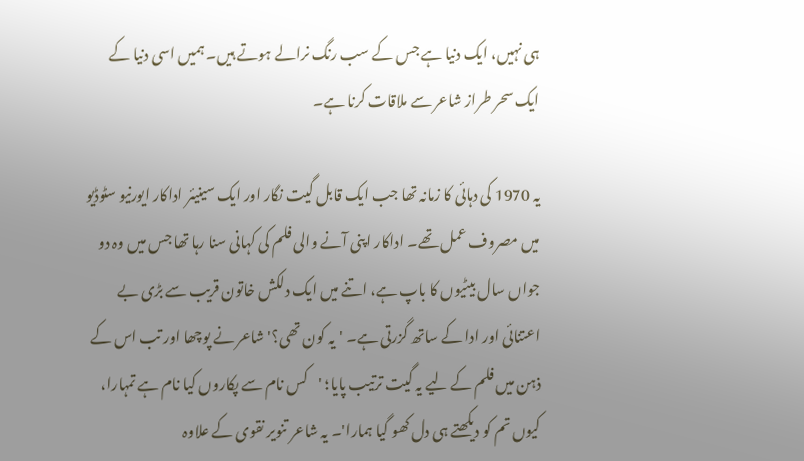ہی نہیں، ایک دنیا ہے جس کے سب رنگ نرالے ہوتے ہیں۔ ہمیں اسی دنیا کے ایک سحر طراز شاعر سے ملاقات کرنا ہے۔

یہ 1970 کی دہائی کا زمانہ تھا جب ایک قابل گیت نگار اور ایک سینیئر اداکار ایورنیو سٹوڈیو میں مصروف عمل تھے۔ اداکار اپنی آنے والی فلم کی کہانی سنا رہا تھا جس میں وہ دو جواں سال بیٹیوں کا باپ ہے، اتنے میں ایک دلکش خاتون قریب سے بڑی بے اعتنائی اور ادا کے ساتھ گزرتی ہے۔ 'یہ کون تھی؟' شاعر نے پوچھا اور تب اس کے ذہن میں فلم کے لیے یہ گیت ترتیب پایا؛ 'کس نام سے پکاروں کیا نام ہے تمہارا، کیوں تم کو دیکھتے ہی دل کھو گیا ہمارا'۔ یہ شاعر تنویر نقوی کے علاوہ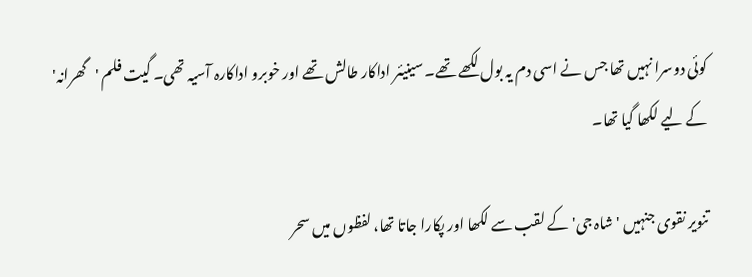کوئی دوسرا نہیں تھا جس نے اسی دم یہ بول لکھے تھے۔ سینیئر اداکار طالش تھے اور خوبرو اداکارہ آسیہ تھی۔ گیت فلم 'گھرانہ' کے لیے لکھا گیا تھا۔

تنویر نقوی جنہیں 'شاہ جی' کے لقب سے لکھا اور پکارا جاتا تھا، لفظوں میں سحر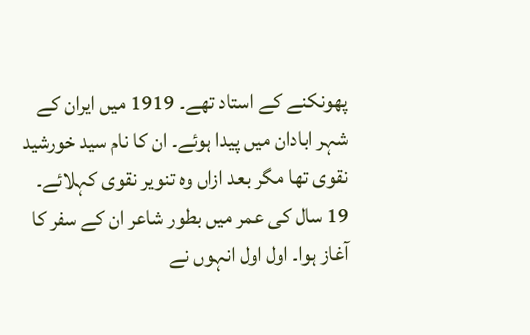پھونکنے کے استاد تھے۔ 1919 میں ایران کے شہر ابادان میں پیدا ہوئے۔ ان کا نام سید خورشید نقوی تھا مگر بعد ازاں وہ تنویر نقوی کہلائے۔ 19 سال کی عمر میں بطور شاعر ان کے سفر کا آغاز ہوا۔ اول اول انہوں نے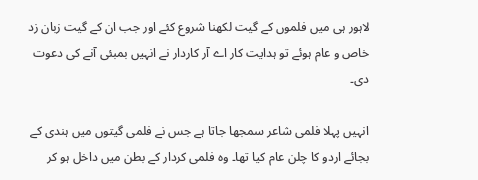لاہور ہی میں فلموں کے گیت لکھنا شروع کئے اور جب ان کے گیت زبان زد خاص و عام ہوئے تو ہدایت کار اے آر کاردار نے انہیں بمبئی آنے کی دعوت دی۔

انہیں پہلا فلمی شاعر سمجھا جاتا ہے جس نے فلمی گیتوں میں ہندی کے بجائے اردو کا چلن عام کیا تھا۔ وہ فلمی کردار کے بطن میں داخل ہو کر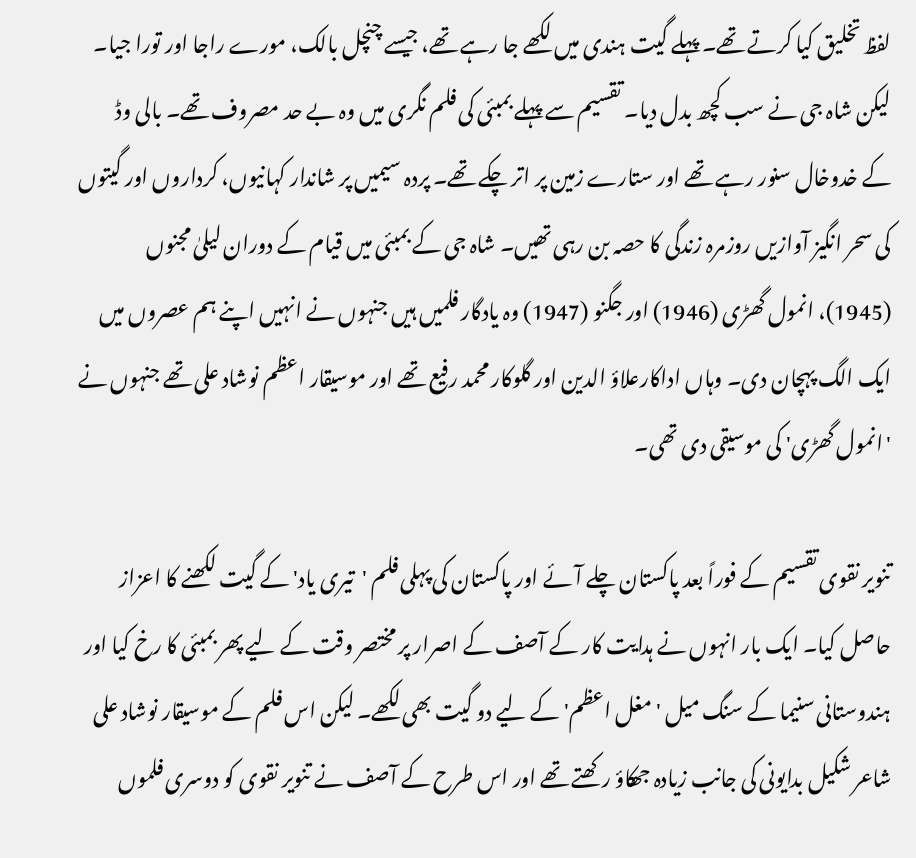لفظ تخلیق کیا کرتے تھے۔ پہلے گیت ہندی میں لکھے جا رہے تھے، جیسے چنچل بالک، مورے راجا اور تورا جیا۔ لیکن شاہ جی نے سب کچھ بدل دیا۔ تقسیم سے پہلے بمبئی کی فلم نگری میں وہ بے حد مصروف تھے۔ بالی وڈ کے خدوخال سنور رہے تھے اور ستارے زمین پر اتر چکے تھے۔ پردہ سیمیں پر شاندار کہانیوں، کرداروں اور گیتوں کی سحر انگیز آوازیں روزمرہ زندگی کا حصہ بن رہی تھیں۔ شاہ جی کے بمبئی میں قیام کے دوران لیلیٰ مجنوں (1945)، انمول گھڑی (1946) اور جگنو (1947) وہ یادگار فلمیں ہیں جنہوں نے انہیں اپنے ہم عصروں میں ایک الگ پہچان دی۔ وہاں اداکارعلاؤ الدین اور گلوکار محمد رفیع تھے اور موسیقار اعظم نوشاد علی تھے جنہوں نے 'انمول گھڑی' کی موسیقی دی تھی۔

تنویر نقوی تقسیم کے فوراً بعد پاکستان چلے آئے اور پاکستان کی پہلی فلم 'تیری یاد' کے گیت لکھنے کا اعزاز حاصل کیا۔ ایک بار انہوں نے ہدایت کار کے آصف کے اصرار پر مختصر وقت کے لیے پھر بمبئی کا رخ کیا اور ہندوستانی سنیما کے سنگ میل 'مغل اعظم' کے لیے دو گیت بھی لکھے۔ لیکن اس فلم کے موسیقار نوشاد علی شاعر شکیل بدایونی کی جانب زیادہ جھکاؤ رکھتے تھے اور اس طرح کے آصف نے تنویر نقوی کو دوسری فلموں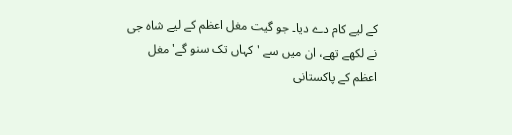کے لیے کام دے دیا۔ جو گیت مغل اعظم کے لیے شاہ جی نے لکھے تھے، ان میں سے 'کہاں تک سنو گے' مغل اعظم کے پاکستانی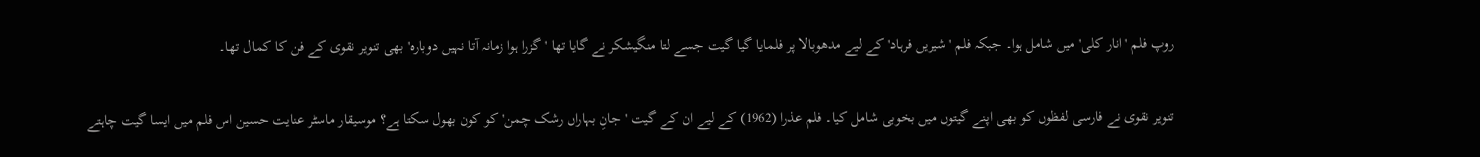روپ فلم 'انار کلی' میں شامل ہوا۔ جبکہ فلم 'شیریں فرہاد' کے لیے مدھوبالا پر فلمایا گیا گیت جسے لتا منگیشکر نے گایا تھا 'گزرا ہوا زمانہ آتا نہیں دوبارہ' بھی تنویر نقوی کے فن کا کمال تھا۔

تنویر نقوی نے فارسی لفظوں کو بھی اپنے گیتوں میں بخوبی شامل کیا۔ فلم عذرا (1962) کے لیے ان کے گیت 'جانِ بہاراں رشک چمن' کو کون بھول سکتا ہے؟ موسیقار ماسٹر عنایت حسین اس فلم میں ایسا گیت چاہتے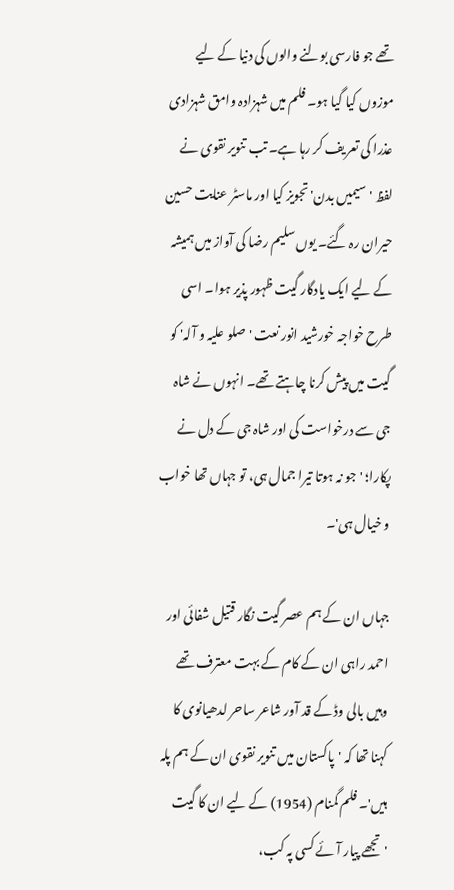تھے جو فارسی بولنے والوں کی دنیا کے لیے موزوں کیا گیا ہو۔ فلم میں شہزادہ وامق شہزادی عذرا کی تعریف کر رہا ہے۔ تب تنویر نقوی نے لفظ 'سیمیں بدن' تجویز کیا اور ماسٹر عنایت حسین حیران رہ گئے۔ یوں سلیم رضا کی آواز میں ہمیشہ کے لیے ایک یادگار گیت ظہور پذیر ہوا۔ اسی طرح خواجہ خورشید انور نعت 'صلو علیہ و آلہ' کو گیت میں پیش کرنا چاہتے تھے۔ انہوں نے شاہ جی سے درخواست کی اور شاہ جی کے دل نے پکارا؛ 'جو نہ ہوتا تیرا جمال ہی، تو جہاں تھا خواب و خیال ہی'۔

جہاں ان کے ہم عصر گیت نگار قتیل شفائی اور احمد راہی ان کے کام کے بہت معترف تھے وہیں بالی وڈ کے قد آور شاعر ساحر لدھیانوی کا کہنا تھا کہ 'پاکستان میں تنویر نقوی ان کے ہم پلہ ہیں'۔ فلم گمنام (1954) کے لیے ان کا گیت 'تجھے پیار آئے کسی پہ کب،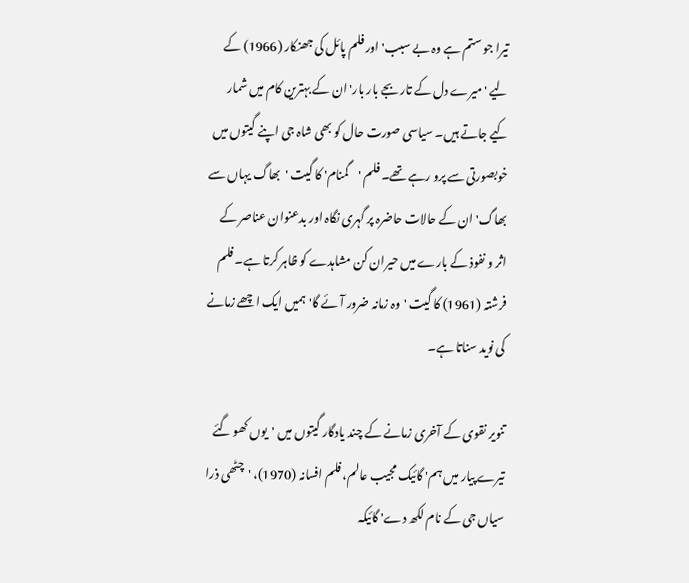تیرا جو ستم ہے وہ بے سبب' اور فلم پائل کی جھنکار (1966) کے لیے 'میرے دل کے تار بجے بار بار' ان کے بہترین کام میں شمار کیے جاتے ہیں۔ سیاسی صورت حال کو بھی شاہ جی اپنے گیتوں میں خوبصورتی سے پرو رہے تھے۔ فلم 'گمنام' کا گیت 'بھاگ یہاں سے بھاگ' ان کے حالات حاضرہ پر گہری نگاہ اور بدعنوان عناصر کے اثر و نفوذ کے بارے میں حیران کن مشاہدے کو ظاہر کرتا ہے۔ فلم فرشتہ (1961) کا گیت 'وہ زمانہ ضرور آئے گا' ہمیں ایک اچھے زمانے کی نوید سناتا ہے۔

تنویر نقوی کے آخری زمانے کے چند یادگار گیتوں میں 'یوں کھو گئے تیرے پیار میں ہم' گائیک مجیب عالم، فلم افسانہ (1970)، 'چٹھی ذرا سیاں جی کے نام لکھ دے' گائیکہ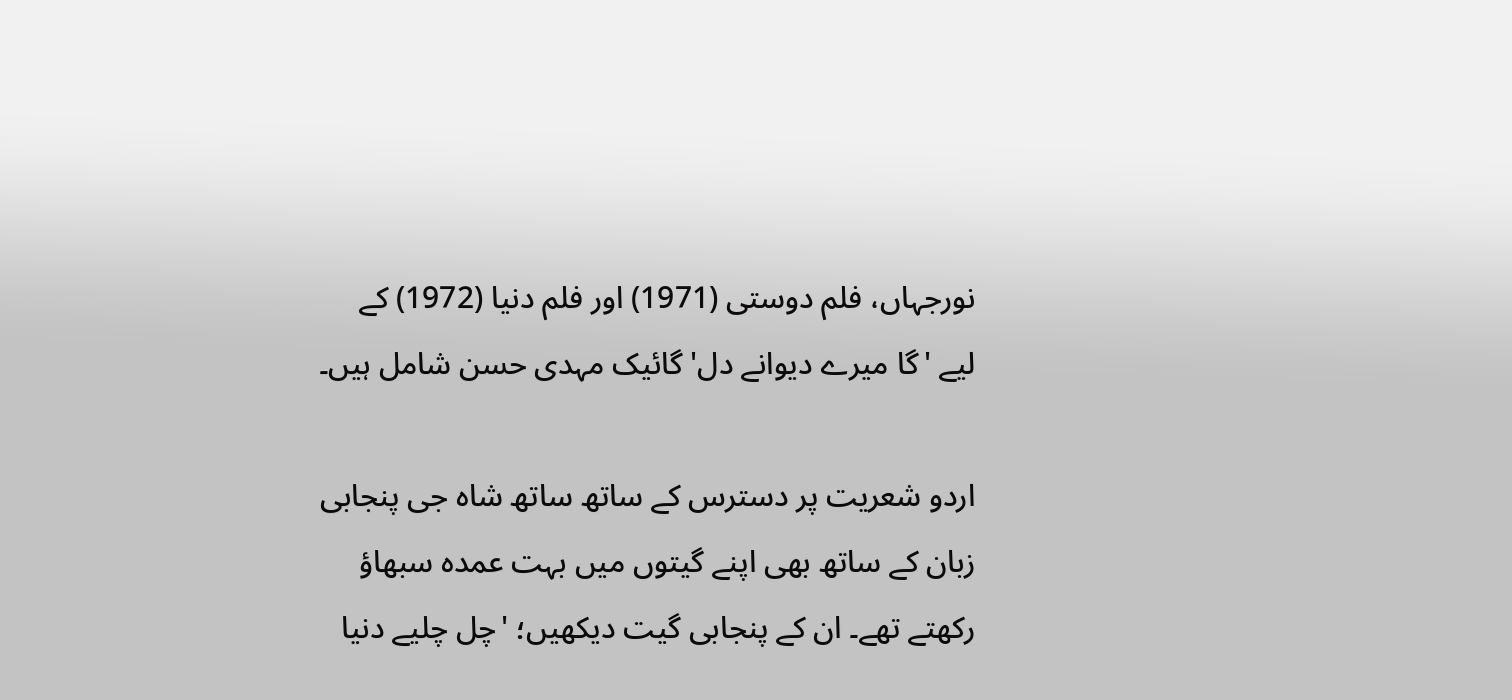نورجہاں، فلم دوستی (1971) اور فلم دنیا (1972) کے لیے 'گا میرے دیوانے دل' گائیک مہدی حسن شامل ہیں۔

اردو شعریت پر دسترس کے ساتھ ساتھ شاہ جی پنجابی زبان کے ساتھ بھی اپنے گیتوں میں بہت عمدہ سبھاؤ رکھتے تھے۔ ان کے پنجابی گیت دیکھیں؛ 'چل چلیے دنیا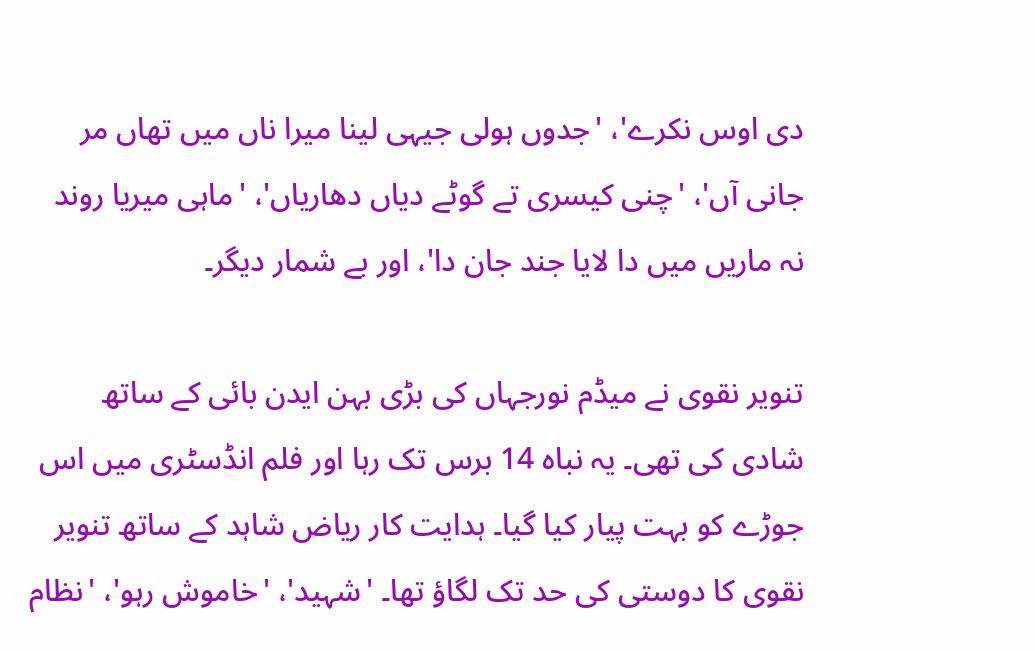دی اوس نکرے'، 'جدوں ہولی جیہی لینا میرا ناں میں تھاں مر جانی آں'، 'چنی کیسری تے گوٹے دیاں دھاریاں'، 'ماہی میریا روند نہ ماریں میں دا لایا جند جان دا'، اور بے شمار دیگر۔

تنویر نقوی نے میڈم نورجہاں کی بڑی بہن ایدن بائی کے ساتھ شادی کی تھی۔ یہ نباہ 14 برس تک رہا اور فلم انڈسٹری میں اس جوڑے کو بہت پیار کیا گیا۔ ہدایت کار ریاض شاہد کے ساتھ تنویر نقوی کا دوستی کی حد تک لگاؤ تھا۔ 'شہید'، 'خاموش رہو'، 'نظام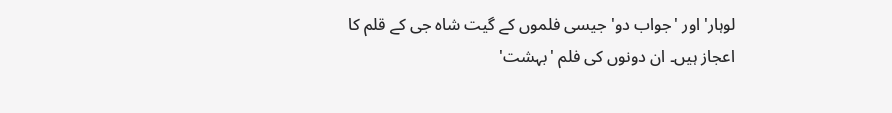لوہار' اور 'جواب دو' جیسی فلموں کے گیت شاہ جی کے قلم کا اعجاز ہیں۔ ان دونوں کی فلم 'بہشت'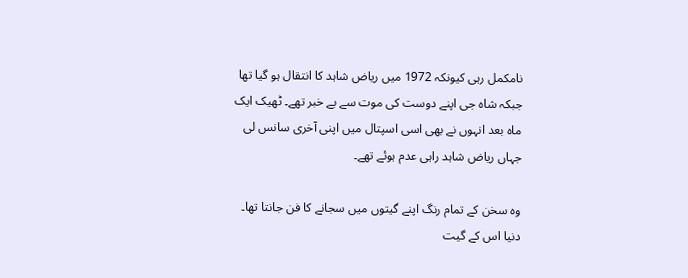نامکمل رہی کیونکہ 1972 میں ریاض شاہد کا انتقال ہو گیا تھا جبکہ شاہ جی اپنے دوست کی موت سے بے خبر تھے۔ ٹھیک ایک ماہ بعد انہوں نے بھی اسی اسپتال میں اپنی آخری سانس لی جہاں ریاض شاہد راہی عدم ہوئے تھے۔

وہ سخن کے تمام رنگ اپنے گیتوں میں سجانے کا فن جانتا تھا۔ دنیا اس کے گیت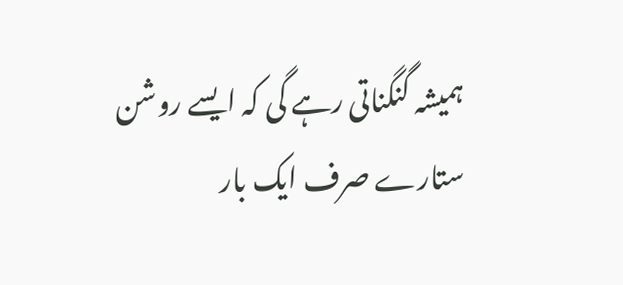ہمیشہ گنگناتی رہے گی کہ ایسے روشن ستارے صرف ایک بار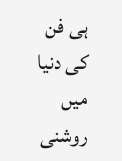ہی فن کی دنیا میں روشنی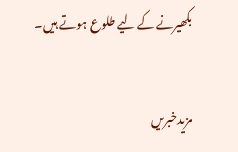بکھیرنے کے لیے طلوع ہوتے ہیں۔

مزیدخبریں